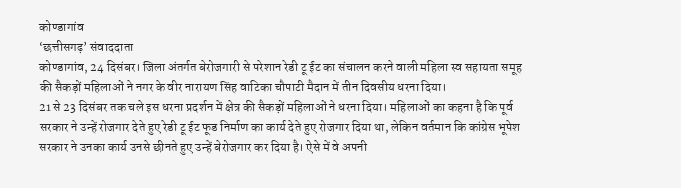कोण्डागांव
‘छत्तीसगढ़’ संवाददाता
कोण्डागांव, 24 दिसंबर। जिला अंतर्गत बेरोजगारी से परेशान रेडी टू ईट का संचालन करने वाली महिला स्व सहायता समूह की सैकड़ों महिलाओं ने नगर के वीर नारायण सिंह वाटिका चौपाटी मैदान में तीन दिवसीय धरना दिया।
21 से 23 दिसंबर तक चले इस धरना प्रदर्शन में क्षेत्र की सैकड़ों महिलाओं ने धरना दिया। महिलाओं का कहना है कि पूर्व सरकार ने उन्हें रोजगार देते हुए रेडी टू ईट फूड निर्माण का कार्य देते हुए रोजगार दिया था, लेकिन वर्तमान कि कांग्रेस भूपेश सरकार ने उनका कार्य उनसे छीनते हुए उन्हें बेरोजगार कर दिया है। ऐसे में वे अपनी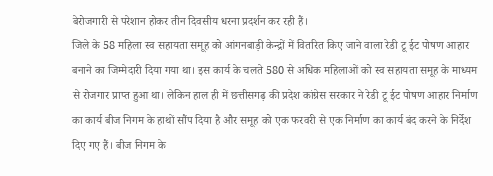बेरोजगारी से परेशान होकर तीन दिवसीय धरना प्रदर्शन कर रही हैं।
जिले के 58 महिला स्व सहायता समूह को आंगनबाड़ी केन्द्रों में वितरित किए जाने वाला रेडी टू ईट पोषण आहार बनाने का जिम्मेदारी दिया गया था। इस कार्य के चलते 580 से अधिक महिलाओं को स्व सहायता समूह के माध्यम से रोजगार प्राप्त हुआ था। लेकिन हाल ही में छत्तीसगढ़ की प्रदेश कांग्रेस सरकार ने रेडी टू ईट पोषण आहार निर्माण का कार्य बीज निगम के हाथों सौंप दिया है और समूह को एक फरवरी से एक निर्माण का कार्य बंद करने के निर्देश दिए गए हैं। बीज निगम के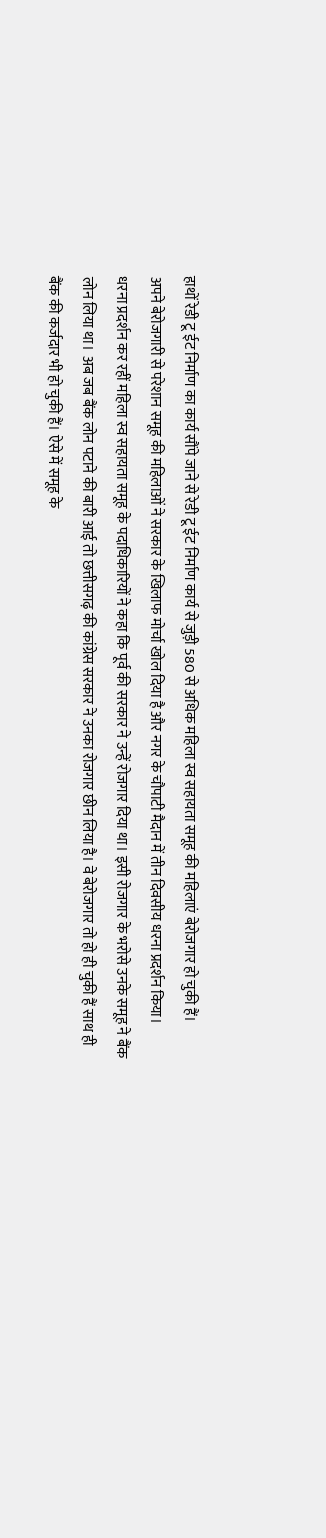हाथों रेडी टू ईट निर्माण का कार्य सौंपे जाने से रेडी टू ईट निर्माण कार्य से जुड़ी 580 से अधिक महिला स्व सहायता समूह की महिलाएं बेरोजगार हो चुकी हैं।
अपने बेरोजगारी से परेशान समूह की महिलाओं ने सरकार के खिलाफ मोर्चा खोल दिया है और नगर के चौपाटी मैदान में तीन दिवसीय धरना प्रदर्शन किया।
धरना प्रदर्शन कर रहीं महिला स्व सहायता समूह के पदाधिकारियों ने कहा कि पूर्व की सरकार ने उन्हें रोजगार दिया था। इसी रोजगार के भरोसे उनके समूह ने बैंक लोन लिया था। अब जब बैंक लोन पटाने की बारी आई तो छत्तीसगढ़ की कांग्रेस सरकार ने उनका रोजगार छीन लिया है। वे बेरोजगार तो हो ही चुकी हैं साथ ही बैंक की कर्जदार भी हो चुकी हैं। ऐसे में समूह के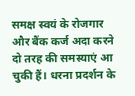समक्ष स्वयं के रोजगार और बैंक कर्ज अदा करने दो तरह की समस्याएं आ चुकी हैं। धरना प्रदर्शन के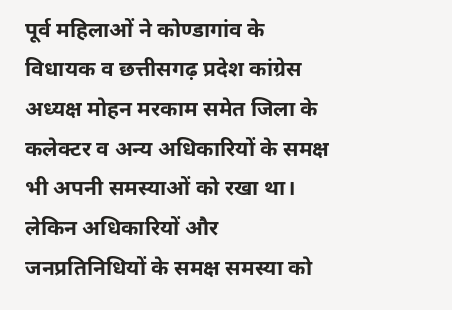पूर्व महिलाओं ने कोण्डागांव के विधायक व छत्तीसगढ़ प्रदेश कांग्रेस अध्यक्ष मोहन मरकाम समेत जिला के कलेक्टर व अन्य अधिकारियों के समक्ष भी अपनी समस्याओं को रखा था। लेकिन अधिकारियों और जनप्रतिनिधियों के समक्ष समस्या को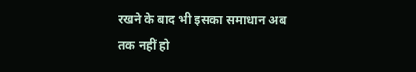रखने के बाद भी इसका समाधान अब तक नहीं हो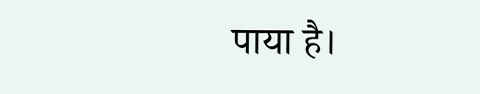पाया है।